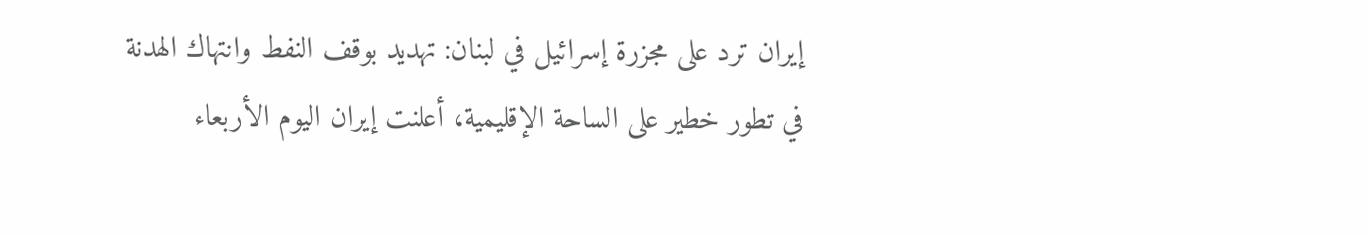إيران ترد على مجزرة إسرائيل في لبنان: تهديد بوقف النفط وانتهاك الهدنة
في تطور خطير على الساحة الإقليمية، أعلنت إيران اليوم الأربعاء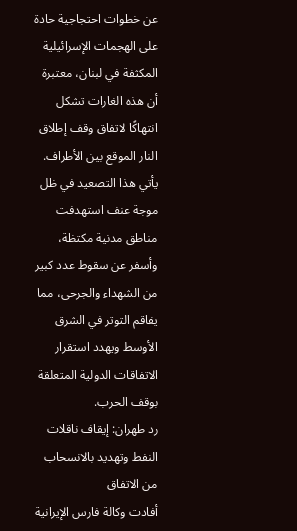عن خطوات احتجاجية حادة على الهجمات الإسرائيلية المكثفة في لبنان، معتبرة أن هذه الغارات تشكل انتهاكًا لاتفاق وقف إطلاق النار الموقع بين الأطراف. يأتي هذا التصعيد في ظل موجة عنف استهدفت مناطق مدنية مكتظة، وأسفر عن سقوط عدد كبير من الشهداء والجرحى، مما يفاقم التوتر في الشرق الأوسط ويهدد استقرار الاتفاقات الدولية المتعلقة بوقف الحرب.
رد طهران: إيقاف ناقلات النفط وتهديد بالانسحاب من الاتفاق
أفادت وكالة فارس الإيرانية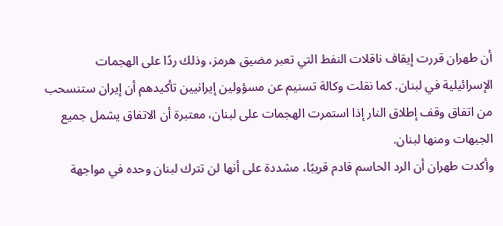أن طهران قررت إيقاف ناقلات النفط التي تعبر مضيق هرمز، وذلك ردًا على الهجمات الإسرائيلية في لبنان. كما نقلت وكالة تسنيم عن مسؤولين إيرانيين تأكيدهم أن إيران ستنسحب من اتفاق وقف إطلاق النار إذا استمرت الهجمات على لبنان، معتبرة أن الاتفاق يشمل جميع الجبهات ومنها لبنان.
وأكدت طهران أن الرد الحاسم قادم قريبًا، مشددة على أنها لن تترك لبنان وحده في مواجهة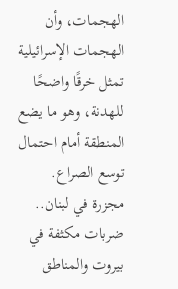الهجمات، وأن الهجمات الإسرائيلية تمثل خرقًا واضحًا للهدنة، وهو ما يضع المنطقة أمام احتمال توسع الصراع.
مجزرة في لبنان.. ضربات مكثفة في بيروت والمناطق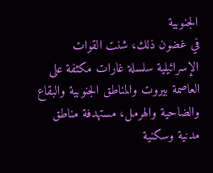الجنوبية
في غضون ذلك، شنت القوات الإسرائيلية سلسلة غارات مكثفة على العاصمة بيروت والمناطق الجنوبية والبقاع والضاحية والهرمل، مستهدفة مناطق مدنية وسكنية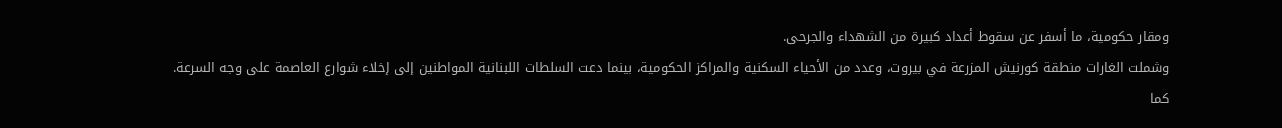ومقار حكومية، ما أسفر عن سقوط أعداد كبيرة من الشهداء والجرحى.
وشملت الغارات منطقة كورنيش المزرعة في بيروت، وعدد من الأحياء السكنية والمراكز الحكومية، بينما دعت السلطات اللبنانية المواطنين إلى إخلاء شوارع العاصمة على وجه السرعة.
كما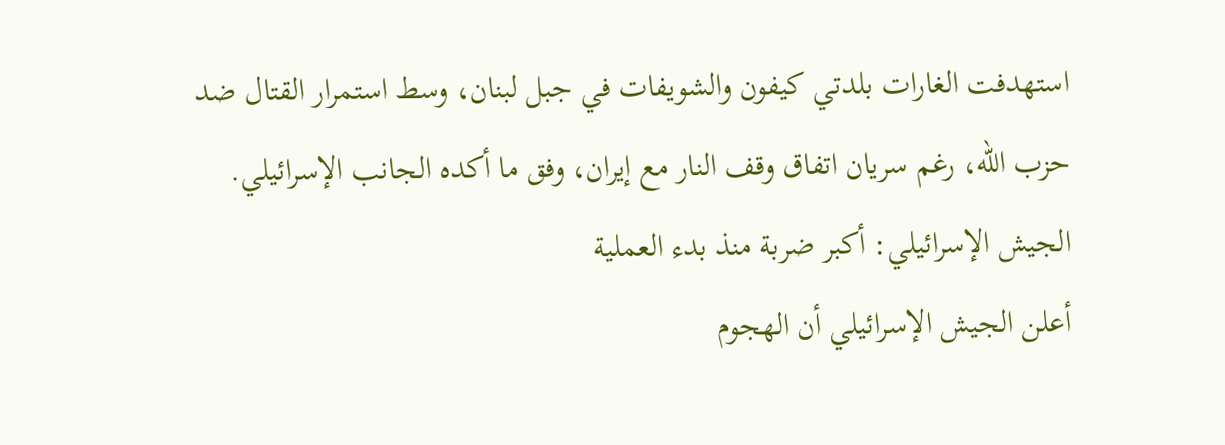استهدفت الغارات بلدتي كيفون والشويفات في جبل لبنان، وسط استمرار القتال ضد حزب الله، رغم سريان اتفاق وقف النار مع إيران، وفق ما أكده الجانب الإسرائيلي.
الجيش الإسرائيلي: أكبر ضربة منذ بدء العملية
أعلن الجيش الإسرائيلي أن الهجوم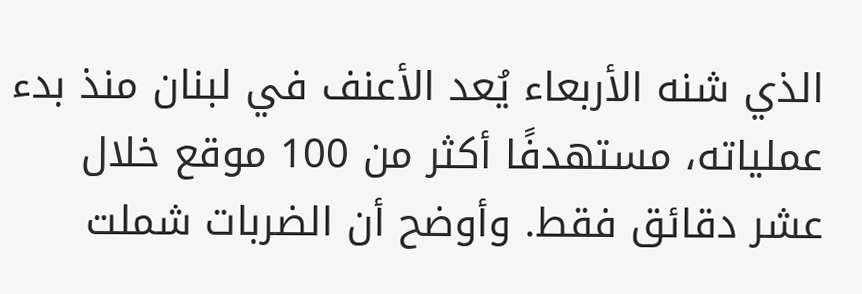الذي شنه الأربعاء يُعد الأعنف في لبنان منذ بدء عملياته، مستهدفًا أكثر من 100 موقع خلال عشر دقائق فقط. وأوضح أن الضربات شملت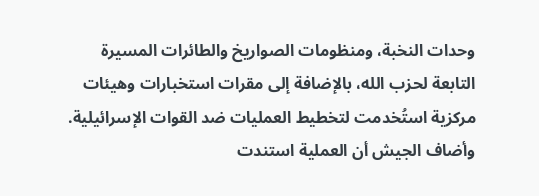وحدات النخبة، ومنظومات الصواريخ والطائرات المسيرة التابعة لحزب الله، بالإضافة إلى مقرات استخبارات وهيئات مركزية استُخدمت لتخطيط العمليات ضد القوات الإسرائيلية.
وأضاف الجيش أن العملية استندت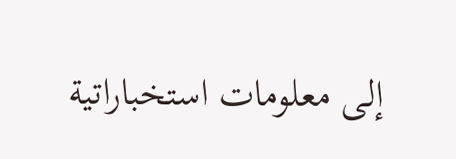إلى معلومات استخباراتية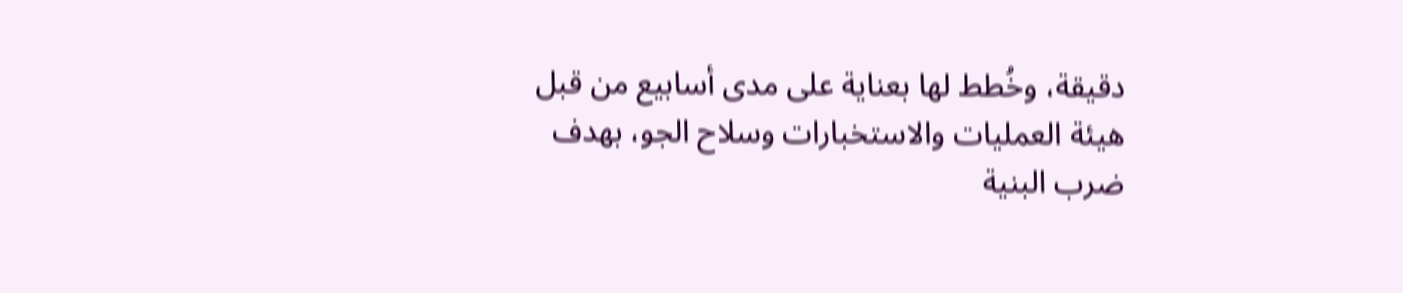دقيقة، وخُطط لها بعناية على مدى أسابيع من قبل هيئة العمليات والاستخبارات وسلاح الجو، بهدف ضرب البنية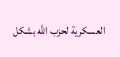العسكرية لحزب الله بشكل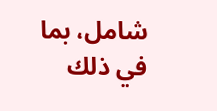شامل، بما في ذلك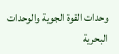وحدات القوة الجوية والوحدات البحرية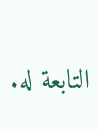التابعة له.